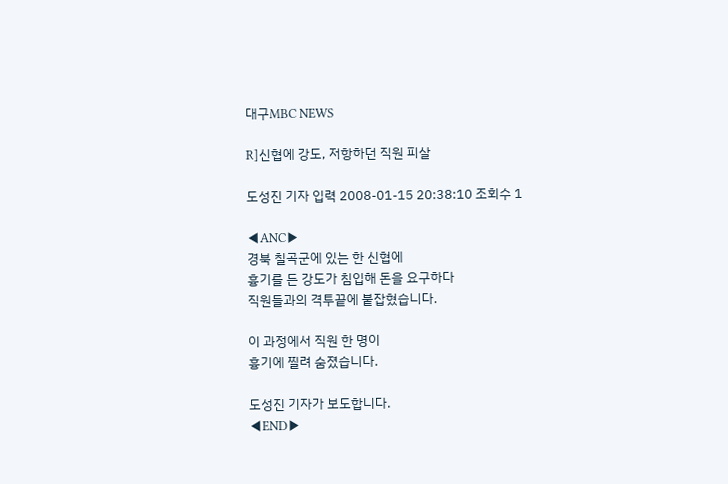대구MBC NEWS

R]신협에 강도, 저항하던 직원 피살

도성진 기자 입력 2008-01-15 20:38:10 조회수 1

◀ANC▶
경북 칠곡군에 있는 한 신협에
흉기를 든 강도가 침입해 돈을 요구하다
직원들과의 격투끝에 붙잡혔습니다.

이 과정에서 직원 한 명이
흉기에 찔려 숨졌습니다.

도성진 기자가 보도합니다.
◀END▶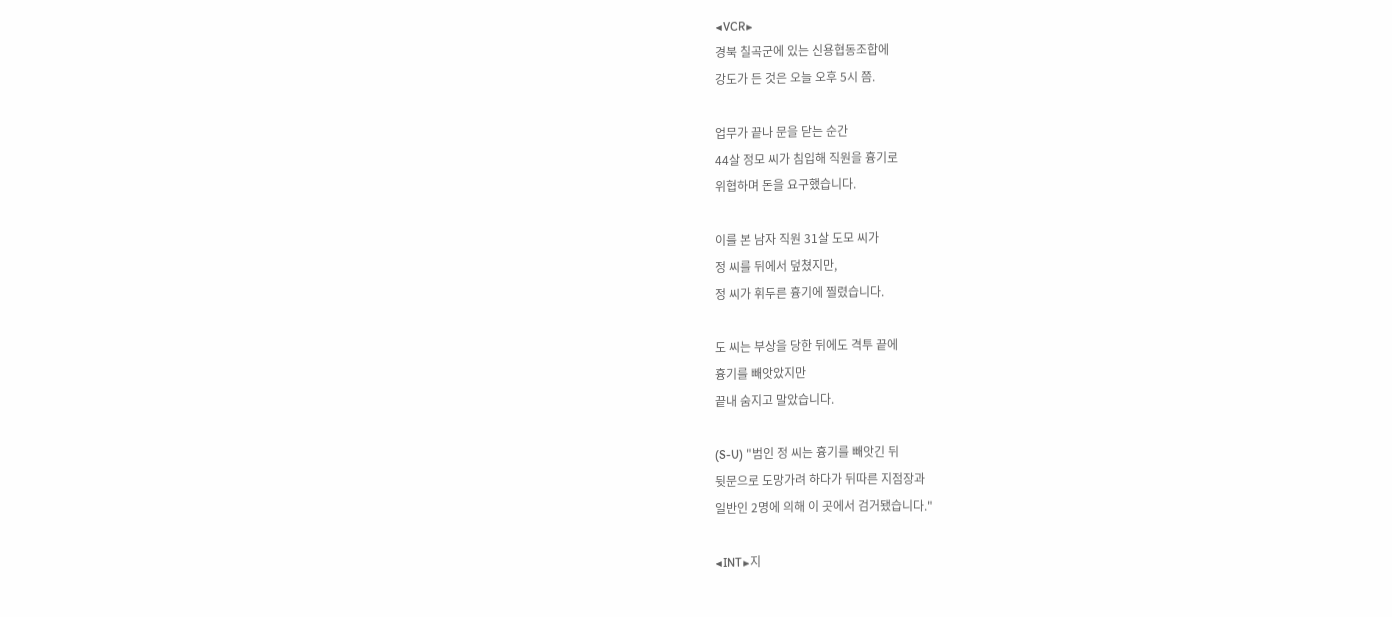◀VCR▶
경북 칠곡군에 있는 신용협동조합에
강도가 든 것은 오늘 오후 5시 쯤.

업무가 끝나 문을 닫는 순간
44살 정모 씨가 침입해 직원을 흉기로
위협하며 돈을 요구했습니다.

이를 본 남자 직원 31살 도모 씨가
정 씨를 뒤에서 덮쳤지만,
정 씨가 휘두른 흉기에 찔렸습니다.

도 씨는 부상을 당한 뒤에도 격투 끝에
흉기를 빼앗았지만
끝내 숨지고 말았습니다.

(S-U) "범인 정 씨는 흉기를 빼앗긴 뒤
뒷문으로 도망가려 하다가 뒤따른 지점장과
일반인 2명에 의해 이 곳에서 검거됐습니다."

◀INT▶지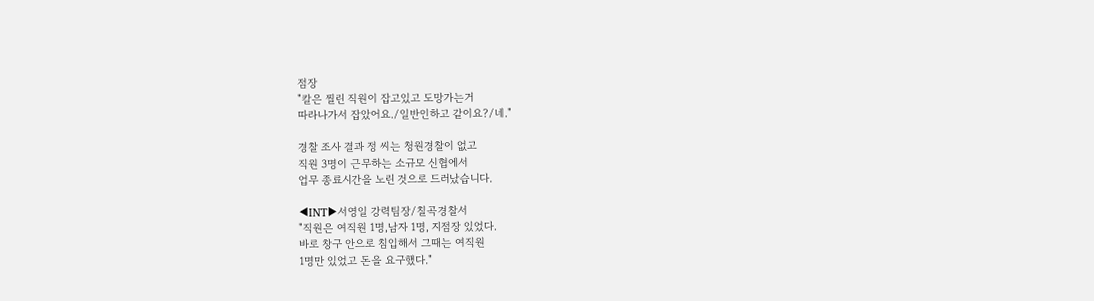점장
"칼은 찔린 직원이 잡고있고 도망가는거
따라나가서 잡았어요./일반인하고 같이요?/네."

경찰 조사 결과 정 씨는 청원경찰이 없고
직원 3명이 근무하는 소규모 신협에서
업무 종료시간을 노린 것으로 드러났습니다.

◀INT▶서영일 강력팀장/칠곡경찰서
"직원은 여직원 1명,남자 1명, 지점장 있었다.
바로 창구 안으로 침입해서 그때는 여직원
1명만 있었고 돈을 요구했다."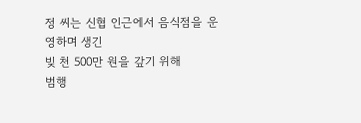정 씨는 신협 인근에서 음식점을 운영하며 생긴
빚 천 500만 원을 갚기 위해
범행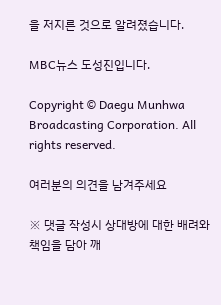을 저지른 것으로 알려졌습니다.

MBC뉴스 도성진입니다.

Copyright © Daegu Munhwa Broadcasting Corporation. All rights reserved.

여러분의 의견을 남겨주세요

※ 댓글 작성시 상대방에 대한 배려와 책임을 담아 깨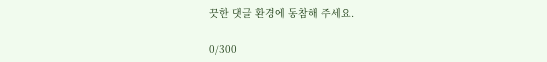끗한 댓글 환경에 동참해 주세요.

0/300